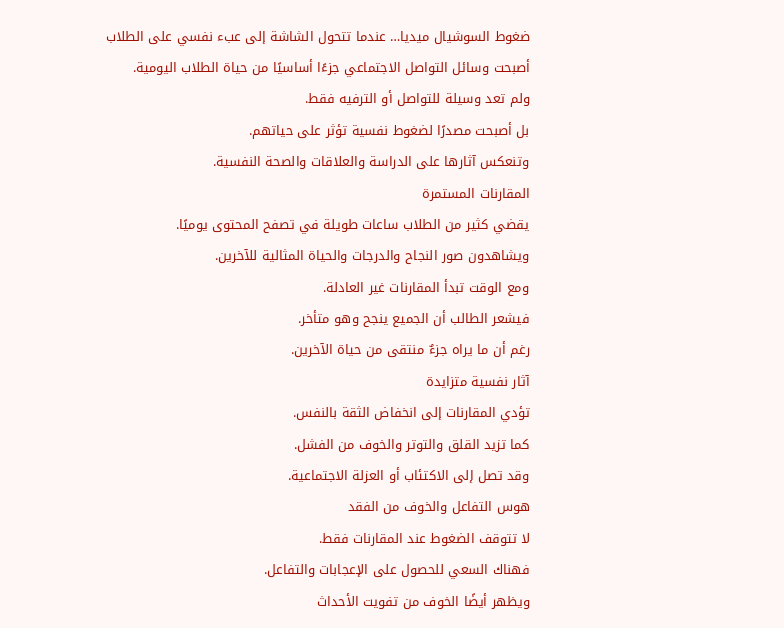ضغوط السوشيال ميديا… عندما تتحول الشاشة إلى عبء نفسي على الطلاب
أصبحت وسائل التواصل الاجتماعي جزءًا أساسيًا من حياة الطلاب اليومية.
ولم تعد وسيلة للتواصل أو الترفيه فقط.
بل أصبحت مصدرًا لضغوط نفسية تؤثر على حياتهم.
وتنعكس آثارها على الدراسة والعلاقات والصحة النفسية.
المقارنات المستمرة
يقضي كثير من الطلاب ساعات طويلة في تصفح المحتوى يوميًا.
ويشاهدون صور النجاح والدرجات والحياة المثالية للآخرين.
ومع الوقت تبدأ المقارنات غير العادلة.
فيشعر الطالب أن الجميع ينجح وهو متأخر.
رغم أن ما يراه جزءٌ منتقى من حياة الآخرين.
آثار نفسية متزايدة
تؤدي المقارنات إلى انخفاض الثقة بالنفس.
كما تزيد القلق والتوتر والخوف من الفشل.
وقد تصل إلى الاكتئاب أو العزلة الاجتماعية.
هوس التفاعل والخوف من الفقد
لا تتوقف الضغوط عند المقارنات فقط.
فهناك السعي للحصول على الإعجابات والتفاعل.
ويظهر أيضًا الخوف من تفويت الأحداث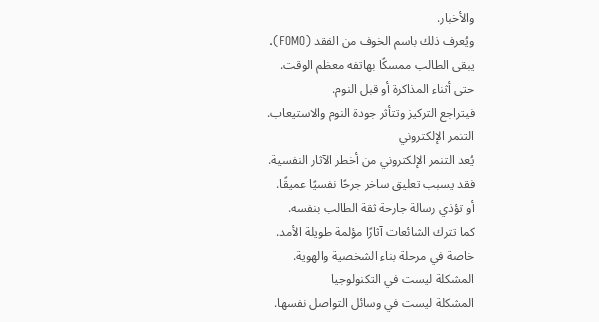والأخبار.
ويُعرف ذلك باسم الخوف من الفقد (FOMO).
يبقى الطالب ممسكًا بهاتفه معظم الوقت.
حتى أثناء المذاكرة أو قبل النوم.
فيتراجع التركيز وتتأثر جودة النوم والاستيعاب.
التنمر الإلكتروني
يُعد التنمر الإلكتروني من أخطر الآثار النفسية.
فقد يسبب تعليق ساخر جرحًا نفسيًا عميقًا.
أو تؤذي رسالة جارحة ثقة الطالب بنفسه.
كما تترك الشائعات آثارًا مؤلمة طويلة الأمد.
خاصة في مرحلة بناء الشخصية والهوية.
المشكلة ليست في التكنولوجيا
المشكلة ليست في وسائل التواصل نفسها.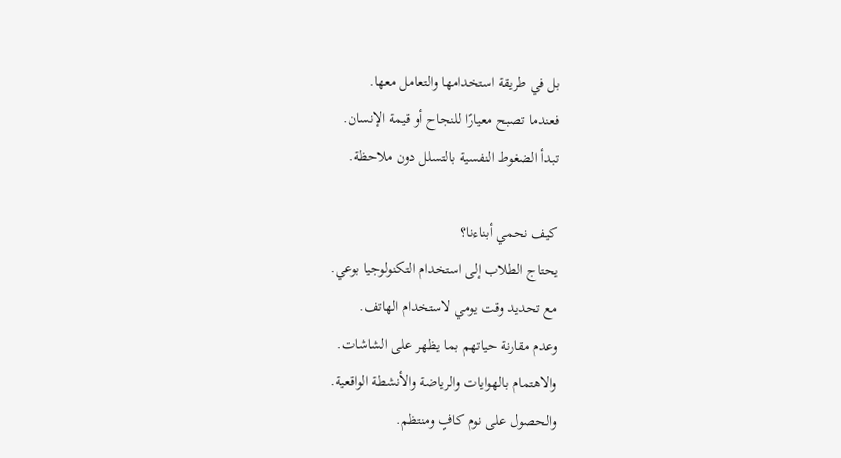بل في طريقة استخدامها والتعامل معها.
فعندما تصبح معيارًا للنجاح أو قيمة الإنسان.
تبدأ الضغوط النفسية بالتسلل دون ملاحظة.

كيف نحمي أبناءنا؟
يحتاج الطلاب إلى استخدام التكنولوجيا بوعي.
مع تحديد وقت يومي لاستخدام الهاتف.
وعدم مقارنة حياتهم بما يظهر على الشاشات.
والاهتمام بالهوايات والرياضة والأنشطة الواقعية.
والحصول على نوم كافٍ ومنتظم.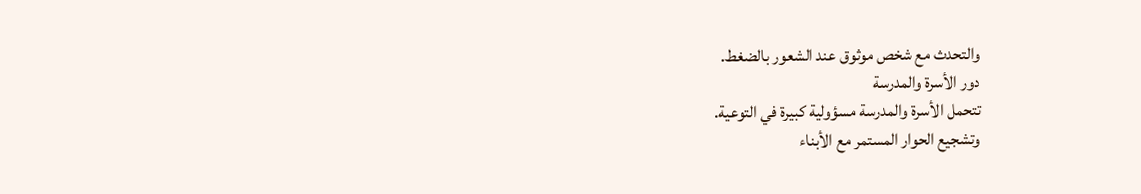والتحدث مع شخص موثوق عند الشعور بالضغط.
دور الأسرة والمدرسة
تتحمل الأسرة والمدرسة مسؤولية كبيرة في التوعية.
وتشجيع الحوار المستمر مع الأبناء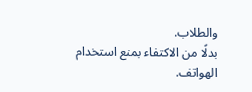والطلاب.
بدلًا من الاكتفاء بمنع استخدام الهواتف.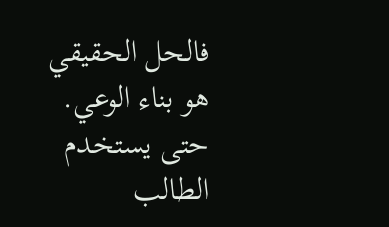فالحل الحقيقي هو بناء الوعي.
حتى يستخدم الطالب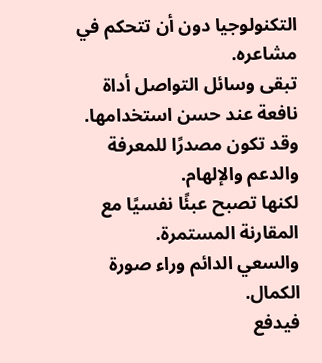التكنولوجيا دون أن تتحكم في مشاعره.
تبقى وسائل التواصل أداة نافعة عند حسن استخدامها.
وقد تكون مصدرًا للمعرفة والدعم والإلهام.
لكنها تصبح عبئًا نفسيًا مع المقارنة المستمرة.
والسعي الدائم وراء صورة الكمال.
فيدفع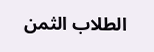الطلاب الثمن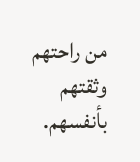من راحتهم وثقتهم بأنفسهم.